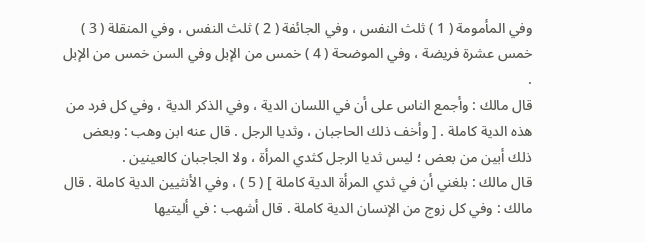وفي المأمومة ( 1 ) ثلث النفس ، وفي الجائفة ( 2 ) ثلث النفس ، وفي المنقلة ( 3 ) خمس عشرة فريضة ، وفي الموضحة ( 4 ) خمس من الإبل وفي السن خمس من الإبل .
قال مالك : وأجمع الناس على أن في اللسان الدية ، وفي الذكر الدية ، وفي كل فرد من هذه الدية كاملة . [ وأخف ذلك الحاجبان ، وثديا الرجل . قال عنه ابن وهب : وبعض ذلك أبين من بعض ؛ ليس ثديا الرجل كثدي المرأة ، ولا الجاجبان كالعينين .
قال مالك : بلغني أن في ثدي المرأة الدية كاملة ] ( 5 ) ، وفي الأنثيين الدية كاملة . قال مالك : وفي كل زوج من الإنسان الدية كاملة . قال أشهب : في أليتيها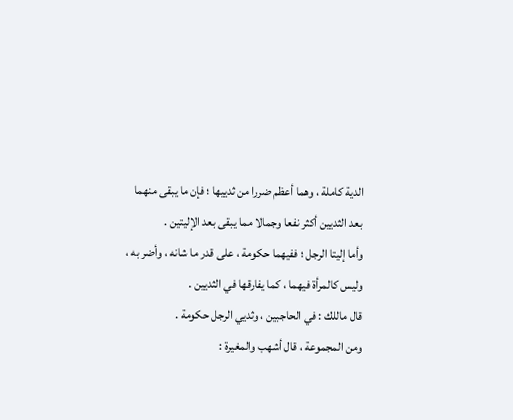الدية كاملة ، وهما أعظم ضررا من ثدييها ؛ فإن ما يبقى منهما بعد الثديين أكثر نفعا وجمالا مما يبقى بعد الإليتين .
وأما إليتا الرجل ؛ ففيهما حكومة ، على قدر ما شانه ، وأضر به ، وليس كالمرأة فيهما ، كما يفارقها في الثديين .
قال ماللك : في الحاجبين ، وثديي الرجل حكومة .
ومن المجموعة ، قال أشهب والمغيرة :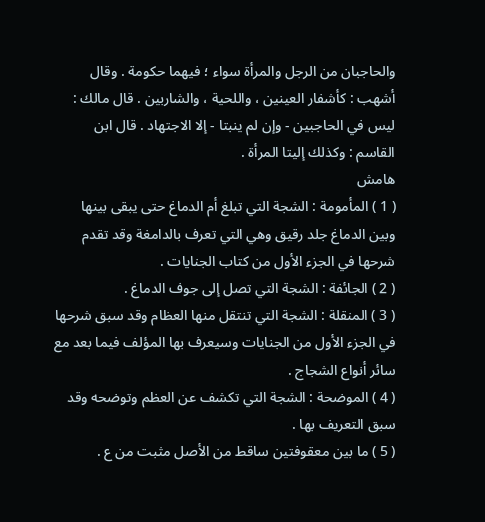والحاجبان من الرجل والمرأة سواء ؛ فيهما حكومة . وقال أشهب : كأشفار العينين ، واللحية ، والشاربين . قال مالك : ليس في الحاجبين - وإن لم ينبتا - إلا الاجتهاد . قال ابن القاسم : وكذلك إليتا المرأة .
هامش
( 1 ) المأمومة : الشجة التي تبلغ أم الدماغ حتى يبقى بينها وبين الدماغ جلد رقيق وهي التي تعرف بالدامغة وقد تقدم شرحها في الجزء الأول من كتاب الجنايات .
( 2 ) الجائفة : الشجة التي تصل إلى جوف الدماغ .
( 3 ) المنقلة : الشجة التي تنتقل منها العظام وقد سبق شرحها في الجزء الأول من الجنايات وسيعرف بها المؤلف فيما بعد مع سائر أنواع الشجاج .
( 4 ) الموضحة : الشجة التي تكشف عن العظم وتوضحه وقد سبق التعريف بها .
( 5 ) ما بين معقوفتين ساقط من الأصل مثبت من ع .